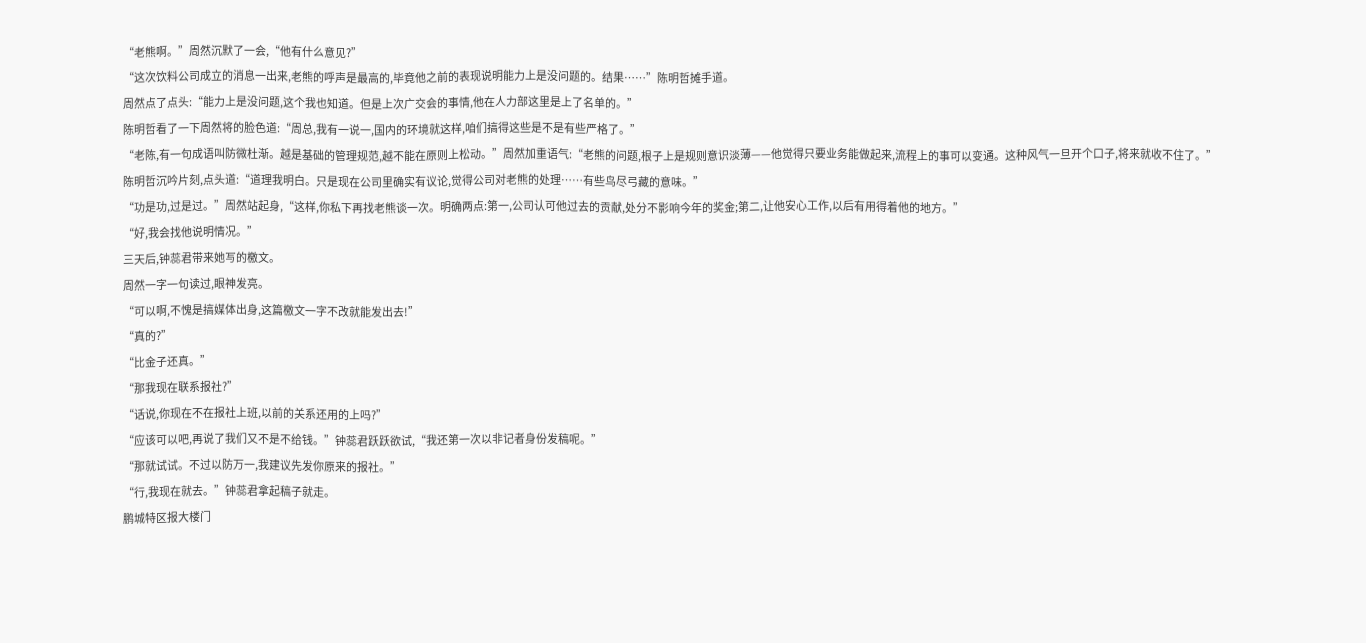“老熊啊。”周然沉默了一会,“他有什么意见?”
“这次饮料公司成立的消息一出来,老熊的呼声是最高的,毕竟他之前的表现说明能力上是没问题的。结果……”陈明哲摊手道。
周然点了点头:“能力上是没问题,这个我也知道。但是上次广交会的事情,他在人力部这里是上了名单的。”
陈明哲看了一下周然将的脸色道:“周总,我有一说一,国内的环境就这样,咱们搞得这些是不是有些严格了。”
“老陈,有一句成语叫防微杜渐。越是基础的管理规范,越不能在原则上松动。”周然加重语气:“老熊的问题,根子上是规则意识淡薄——他觉得只要业务能做起来,流程上的事可以变通。这种风气一旦开个口子,将来就收不住了。”
陈明哲沉吟片刻,点头道:“道理我明白。只是现在公司里确实有议论,觉得公司对老熊的处理……有些鸟尽弓藏的意味。”
“功是功,过是过。”周然站起身,“这样,你私下再找老熊谈一次。明确两点:第一,公司认可他过去的贡献,处分不影响今年的奖金;第二,让他安心工作,以后有用得着他的地方。”
“好,我会找他说明情况。”
三天后,钟蕊君带来她写的檄文。
周然一字一句读过,眼神发亮。
“可以啊,不愧是搞媒体出身,这篇檄文一字不改就能发出去!”
“真的?”
“比金子还真。”
“那我现在联系报社?”
“话说,你现在不在报社上班,以前的关系还用的上吗?”
“应该可以吧,再说了我们又不是不给钱。”钟蕊君跃跃欲试,“我还第一次以非记者身份发稿呢。”
“那就试试。不过以防万一,我建议先发你原来的报社。”
“行,我现在就去。”钟蕊君拿起稿子就走。
鹏城特区报大楼门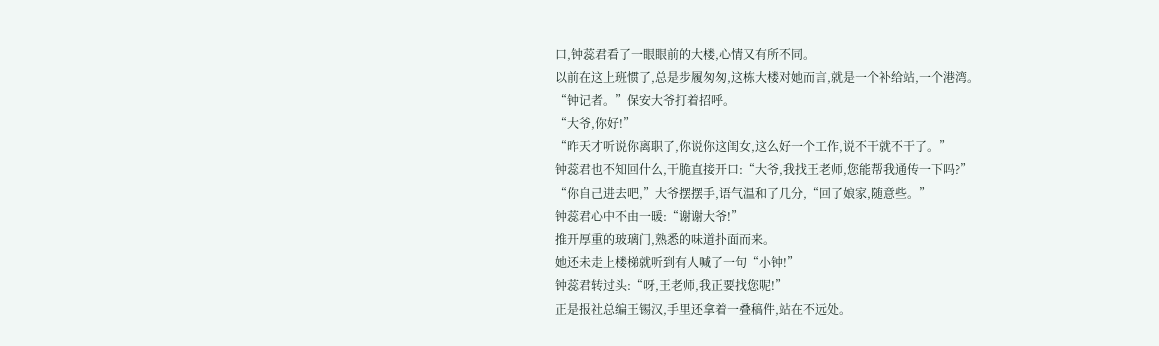口,钟蕊君看了一眼眼前的大楼,心情又有所不同。
以前在这上班惯了,总是步履匆匆,这栋大楼对她而言,就是一个补给站,一个港湾。
“钟记者。”保安大爷打着招呼。
“大爷,你好!”
“昨天才听说你离职了,你说你这闺女,这么好一个工作,说不干就不干了。”
钟蕊君也不知回什么,干脆直接开口:“大爷,我找王老师,您能帮我通传一下吗?”
“你自己进去吧,”大爷摆摆手,语气温和了几分,“回了娘家,随意些。”
钟蕊君心中不由一暖:“谢谢大爷!”
推开厚重的玻璃门,熟悉的味道扑面而来。
她还未走上楼梯就听到有人喊了一句“小钟!”
钟蕊君转过头:“呀,王老师,我正要找您呢!”
正是报社总编王锡汉,手里还拿着一叠稿件,站在不远处。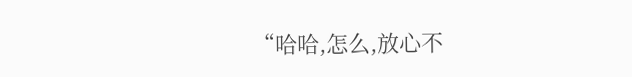“哈哈,怎么,放心不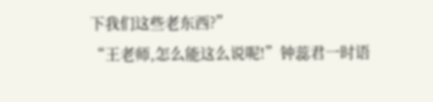下我们这些老东西?”
“王老师,怎么能这么说呢!”钟蕊君一时语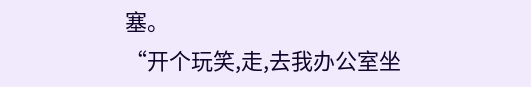塞。
“开个玩笑,走,去我办公室坐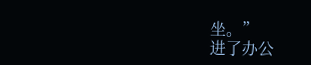坐。”
进了办公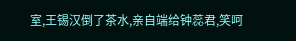室,王锡汉倒了茶水,亲自端给钟蕊君,笑呵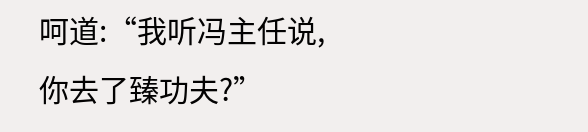呵道:“我听冯主任说,你去了臻功夫?”